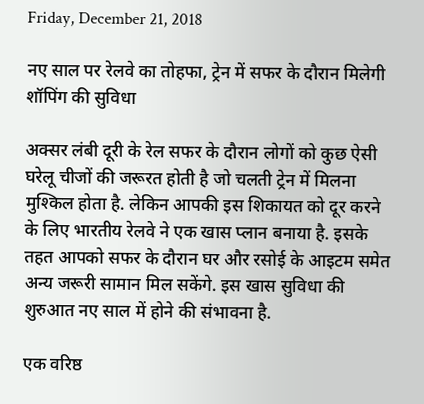Friday, December 21, 2018

नए साल पर रेलवे का तोहफा, ट्रेन में सफर के दौरान मिलेगी शॉपिंग की सुविधा

अक्सर लंबी दूरी के रेल सफर के दौरान लोगों को कुछ ऐसी घरेलू चीजों की जरूरत होती है जो चलती ट्रेन में मिलना मुश्किल होता है. लेकिन आपकी इस शिकायत को दूर करने के लिए भारतीय रेलवे ने एक खास प्‍लान बनाया है. इसके तहत आपको सफर के दौरान घर और रसोई के आइटम समेत अन्‍य जरूरी सामान मिल सकेंगे. इस खास सुविधा की शुरुआत नए साल में होने की संभावना है.

एक वरिष्ठ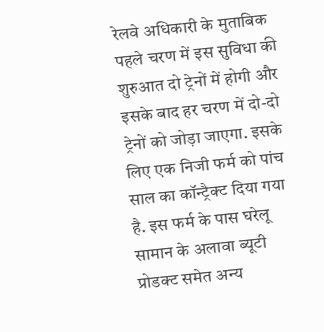रेलवे अधिकारी के मुताबिक पहले चरण में इस सुविधा की शुरुआत दो ट्रेनों में होगी और इसके बाद हर चरण में दो-दो ट्रेनों को जोड़ा जाएगा. इसके लिए एक निजी फर्म को पांच साल का कॉन्‍ट्रैक्‍ट दिया गया है. इस फर्म के पास घरेलू सामान के अलावा ब्‍यूटी प्रोडक्‍ट समेत अन्य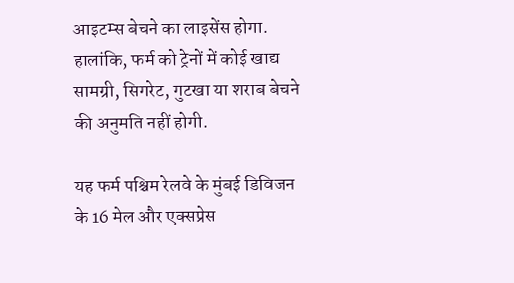आइटम्‍स बेचने का लाइसेंस होगा. हालांकि, फर्म को ट्रेनों में कोई खाद्य सामग्री, सिगरेट, गुटखा या शराब बेचने की अनुमति नहीं होगी.

यह फर्म पश्चिम रेलवे के मुंबई डिविजन के 16 मेल और एक्सप्रेस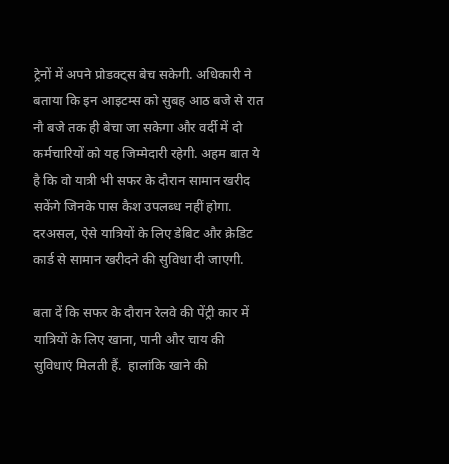ट्रेनों में अपने प्रोडक्‍ट्स बेच सकेगी. अधिकारी ने बताया कि इन आइटम्‍स को सुबह आठ बजे से रात नौ बजे तक ही बेचा जा सकेगा और वर्दी में दो कर्मचारियों को यह जिम्मेदारी रहेगी. अहम बात ये है कि वो यात्री भी सफर के दौरान सामान खरीद सकेंगे जिनके पास कैश उपलब्‍ध नहीं होगा. दरअसल, ऐसे यात्रियों के लिए डेबिट और क्रेडिट कार्ड से सामान खरीदने की सुविधा दी जाएगी.

बता दें कि सफर के दौरान रेलवे की पेंट्री कार में यात्रियों के लिए खाना, पानी और चाय की सुविधाएं मिलती हैं.  हालांकि खाने की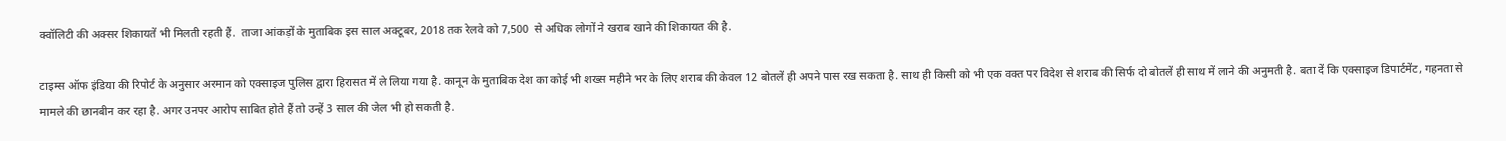क्‍वॉलिटी की अक्सर शिकायतें भी मिलती रहती हैं.  ताजा आंकड़ों के मुताबिक इस साल अक्‍टूबर, 2018 तक रेलवे को 7,500  से अधिक लोगों ने खराब खाने की शिकायत की है.

टाइम्स ऑफ इंडिया की रिपोर्ट के अनुसार अरमान को एक्साइज पुलिस द्वारा हिरासत में ले लिया गया है. कानून के मुताबिक देश का कोई भी शख्स महीने भर के लिए शराब की केवल 12 बोतलें ही अपने पास रख सकता है. साथ ही किसी को भी एक वक्त पर विदेश से शराब की सिर्फ दो बोतलें ही साथ में लाने की अनुमती है. बता दें कि एक्साइज डिपार्टमेंट, गहनता से मामले की छानबीन कर रहा है. अगर उनपर आरोप साबित होते हैं तो उन्हें 3 साल की जेल भी हो सकती है.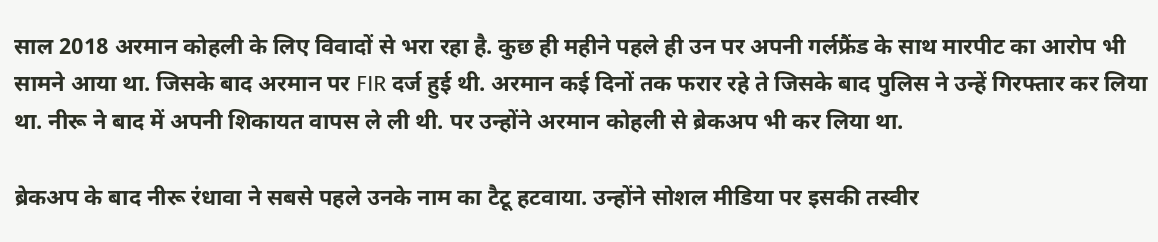साल 2018 अरमान कोहली के लिए विवादों से भरा रहा है. कुछ ही महीने पहले ही उन पर अपनी गर्लफ्रैंड के साथ मारपीट का आरोप भी सामने आया था. जिसके बाद अरमान पर FIR दर्ज हुई थी. अरमान कई दिनों तक फरार रहे ते जिसके बाद पुलिस ने उन्हें गिरफ्तार कर लिया था. नीरू ने बाद में अपनी शिकायत वापस ले ली थी. पर उन्होंने अरमान कोहली से ब्रेकअप भी कर लिया था.

ब्रेकअप के बाद नीरू रंधावा ने सबसे पहले उनके नाम का टैटू हटवाया. उन्होंने सोशल मीडिया पर इसकी तस्वीर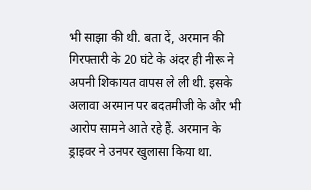भी साझा की थी. बता दें, अरमान की गिरफ्तारी के 20 घंटे के अंदर ही नीरू ने अपनी शिकायत वापस ले ली थी. इसके अलावा अरमान पर बदतमीजी के और भी आरोप सामने आते रहे हैं. अरमान के ड्राइवर ने उनपर खुलासा किया था.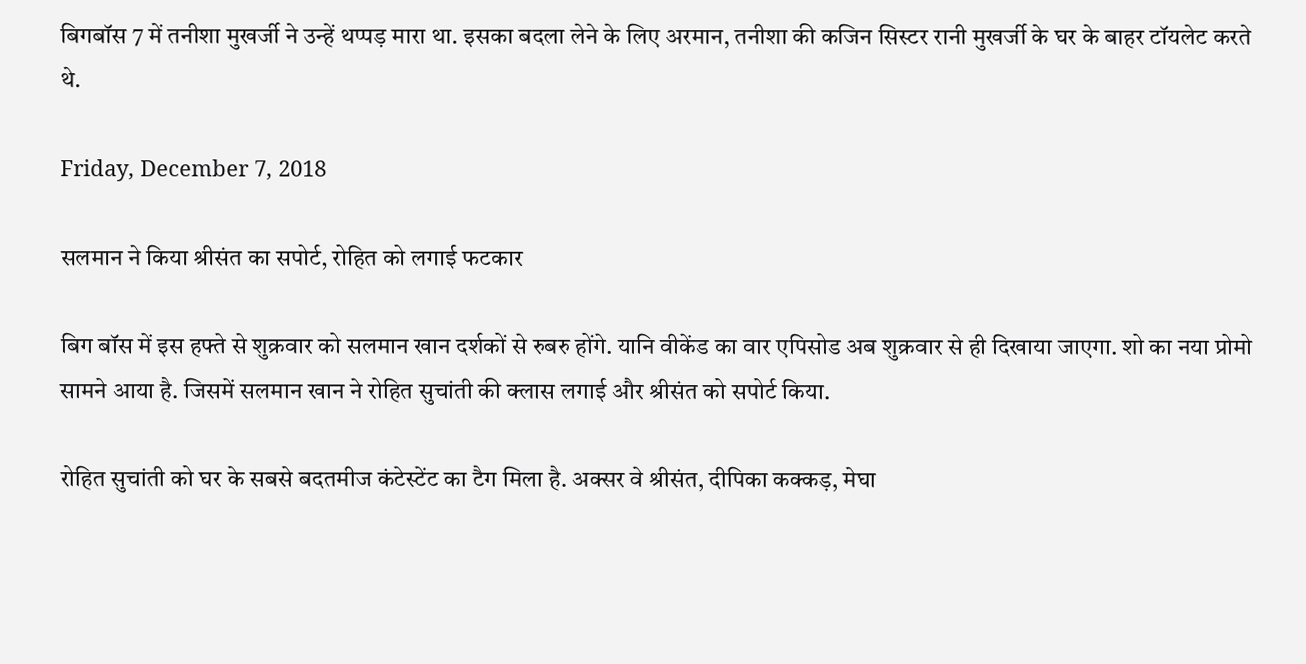बिगबॉस 7 में तनीशा मुखर्जी ने उन्हें थप्पड़ मारा था. इसका बदला लेने के लिए अरमान, तनीशा की कजिन सिस्टर रानी मुखर्जी के घर के बाहर टॉयलेट करते थे.

Friday, December 7, 2018

सलमान ने किया श्रीसंत का सपोर्ट, रोहित को लगाई फटकार

बिग बॉस में इस हफ्ते से शुक्रवार को सलमान खान दर्शकों से रुबरु होंगे. यानि वीकेंड का वार एपिसोड अब शुक्रवार से ही दिखाया जाएगा. शो का नया प्रोमो सामने आया है. जिसमें सलमान खान ने रोहित सुचांती की क्लास लगाई और श्रीसंत को सपोर्ट किया.

रोहित सुचांती को घर के सबसे बदतमीज कंटेस्टेंट का टैग मिला है. अक्सर वे श्रीसंत, दीपिका कक्कड़, मेघा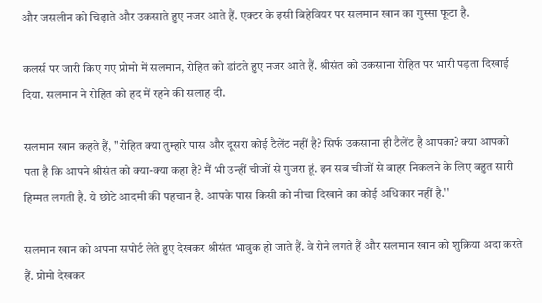और जसलीन को चिढ़ाते और उकसाते हुए नजर आते हैं. एक्टर के इसी बिहेवियर पर सलमान खान का गुस्सा फूटा है.

कलर्स पर जारी किए गए प्रोमो में सलमान, रोहित को डांटते हुए नजर आते हैं. श्रीसंत को उकसाना रोहित पर भारी पड़ता दिखाई दिया. सलमान ने रोहित को हद में रहने की सलाह दी.

सलमान खान कहते हैं, ''रोहित क्या तुम्हारे पास और दूसरा कोई टैलेंट नहीं है? सिर्फ उकसाना ही टैलेंट है आपका? क्या आपको पता है कि आपने श्रीसंत को क्या-क्या कहा है? मैं भी उन्हीं चीजों से गुजरा हूं. इन सब चीजों से बाहर निकलने के लिए बहुत सारी हिम्मत लगती है. ये छोटे आदमी की पहचान है. आपके पास किसी को नीचा दिखाने का कोई अधिकार नहीं है.''

सलमान खान को अपना सपोर्ट लेते हुए देखकर श्रीसंत भावुक हो जाते हैं. वे रोने लगते हैं और सलमान खान को शुक्रिया अदा करते हैं. प्रोमो देखकर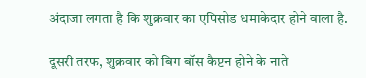अंदाजा लगता है कि शुक्रवार का एपिसोड धमाकेदार होने वाला है.

दूसरी तरफ, शुक्रवार को बिग बॉस कैप्टन होने के नाते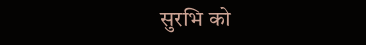सुरभि को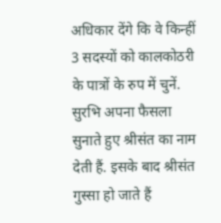अधिकार देंगे कि वे किन्हीं 3 सदस्यों को कालकोठरी के पात्रों के रुप में चुनें. सुरभि अपना फैसला सुनाते हुए श्रीसंत का नाम देती हैं. इसके बाद श्रीसंत गुस्सा हो जाते हैं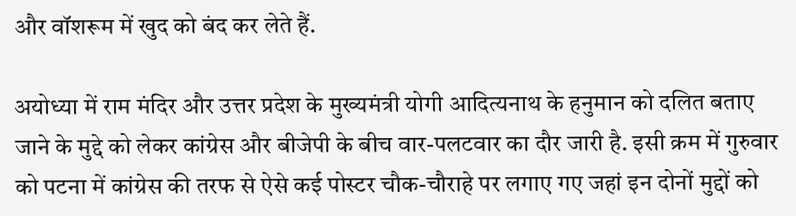और वॉशरूम में खुद को बंद कर लेते हैं.

अयोध्या में राम मंदिर और उत्तर प्रदेश के मुख्यमंत्री योगी आदित्यनाथ के हनुमान को दलित बताए जाने के मुद्दे को लेकर कांग्रेस और बीजेपी के बीच वार-पलटवार का दौर जारी है. इसी क्रम में गुरुवार को पटना में कांग्रेस की तरफ से ऐसे कई पोस्टर चौक-चौराहे पर लगाए गए जहां इन दोनों मुद्दों को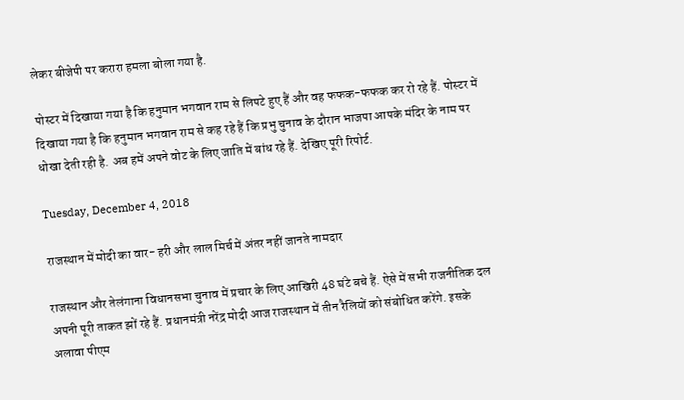लेकर बीजेपी पर करारा हमला बोला गया है.

पोस्टर में दिखाया गया है कि हनुमान भगवान राम से लिपटे हुए हैं और वह फफक-फफक कर रो रहे हैं. पोस्टर में दिखाया गया है कि हनुमान भगवान राम से कह रहे हैं कि प्रभु चुनाव के दौरान भाजपा आपके मंदिर के नाम पर धोखा देती रही है. अब हमें अपने वोट के लिए जाति में बांध रहे हैं. देखिए पूरी रिपोर्ट.

Tuesday, December 4, 2018

राजस्थान में मोदी का वार- हरी और लाल मिर्च में अंतर नहीं जानते नामदार

राजस्थान और तेलंगाना विधानसभा चुनाव में प्रचार के लिए आखिरी 48 घंटे बचे हैं. ऐसे में सभी राजनीतिक दल अपनी पूरी ताकत झों रहे हैं. प्रधानमंत्री नरेंद्र मोदी आज राजस्थान में तीन रैलियों को संबोधित करेंगे. इसके अलावा पीएम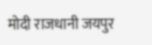मोदी राजधानी जयपुर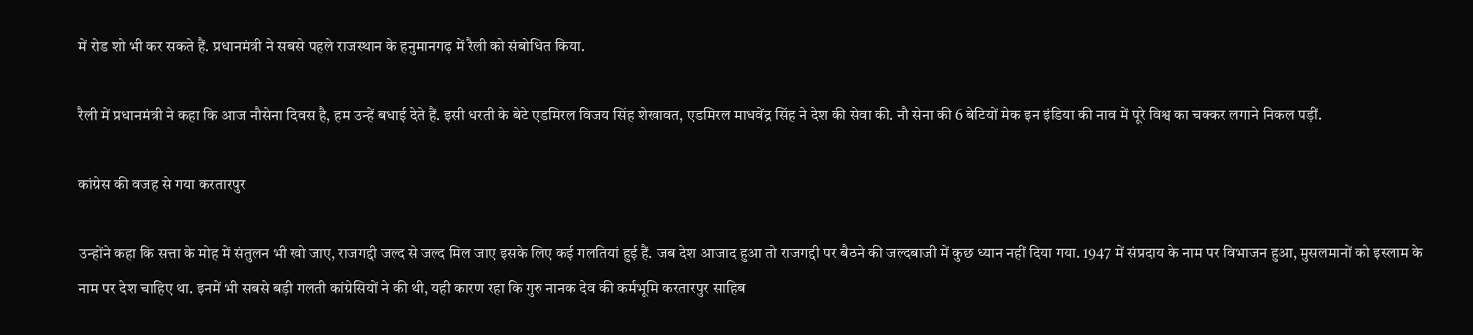में रोड शो भी कर सकते हैं. प्रधानमंत्री ने सबसे पहले राजस्थान के हनुमानगढ़ में रैली को संबोधित किया.

रैली में प्रधानमंत्री ने कहा कि आज नौसेना दिवस है, हम उन्हें बधाई देते हैं. इसी धरती के बेटे एडमिरल विजय सिंह शेखावत, एडमिरल माधवेंद्र सिंह ने देश की सेवा की. नौ सेना की 6 बेटियों मेक इन इंडिया की नाव में पूरे विश्व का चक्कर लगाने निकल पड़ीं.

कांग्रेस की वजह से गया करतारपुर

उन्होंने कहा कि सत्ता के मोह में संतुलन भी खो जाए, राजगद्दी जल्द से जल्द मिल जाए इसके लिए कई गलतियां हुई हैं. जब देश आजाद हुआ तो राजगद्दी पर बैठने की जल्दबाजी में कुछ ध्यान नहीं दिया गया. 1947 में संप्रदाय के नाम पर विभाजन हुआ, मुसलमानों को इस्लाम के नाम पर देश चाहिए था. इनमें भी सबसे बड़ी गलती कांग्रेसियों ने की थी, यही कारण रहा कि गुरु नानक देव की कर्मभूमि करतारपुर साहिब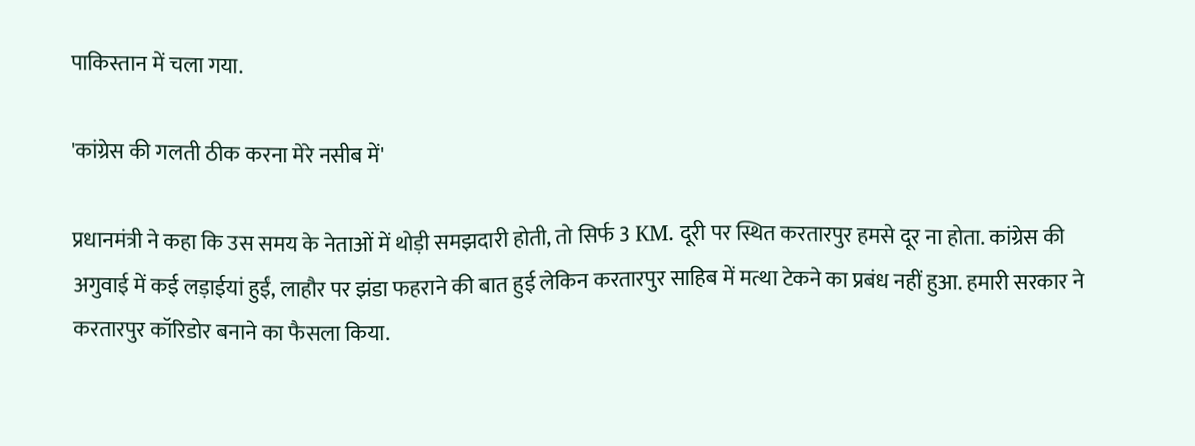पाकिस्तान में चला गया.

'कांग्रेस की गलती ठीक करना मेरे नसीब में'

प्रधानमंत्री ने कहा कि उस समय के नेताओं में थोड़ी समझदारी होती, तो सिर्फ 3 KM. दूरी पर स्थित करतारपुर हमसे दूर ना होता. कांग्रेस की अगुवाई में कई लड़ाईयां हुईं, लाहौर पर झंडा फहराने की बात हुई लेकिन करतारपुर साहिब में मत्था टेकने का प्रबंध नहीं हुआ. हमारी सरकार ने करतारपुर कॉरिडोर बनाने का फैसला किया.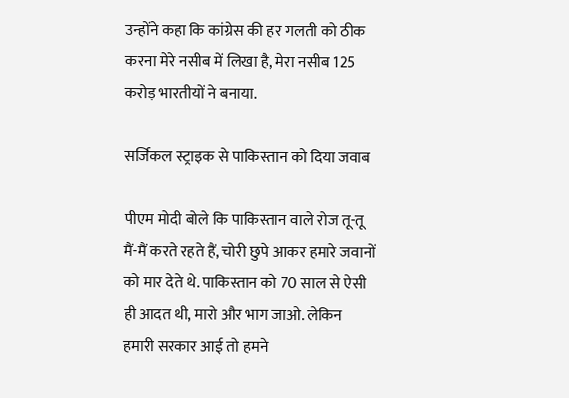उन्होंने कहा कि कांग्रेस की हर गलती को ठीक करना मेरे नसीब में लिखा है, मेरा नसीब 125 करोड़ भारतीयों ने बनाया.

सर्जिकल स्ट्राइक से पाकिस्तान को दिया जवाब

पीएम मोदी बोले कि पाकिस्तान वाले रोज तू-तू मैं-मैं करते रहते हैं, चोरी छुपे आकर हमारे जवानों को मार देते थे. पाकिस्तान को 70 साल से ऐसी ही आदत थी, मारो और भाग जाओ. लेकिन हमारी सरकार आई तो हमने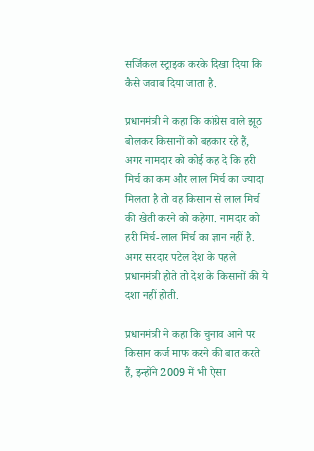सर्जिकल स्ट्राइक करके दिखा दिया कि कैसे जवाब दिया जाता है.

प्रधानमंत्री ने कहा कि कांग्रेस वाले झूठ बोलकर किसानों को बहकार रहे हैं, अगर नामदार को कोई कह दे कि हरी मिर्च का कम और लाल मिर्च का ज्यादा मिलता है तो वह किसान से लाल मिर्च की खेती करने को कहेगा. नामदार को हरी मिर्च-लाल मिर्च का ज्ञान नहीं है. अगर सरदार पटेल देश के पहले प्रधानमंत्री होते तो देश के किसानों की ये दशा नहीं होती.

प्रधानमंत्री ने कहा कि चुनाव आने पर किसान कर्ज माफ करने की बात करते हैं, इन्होंने 2009 में भी ऐसा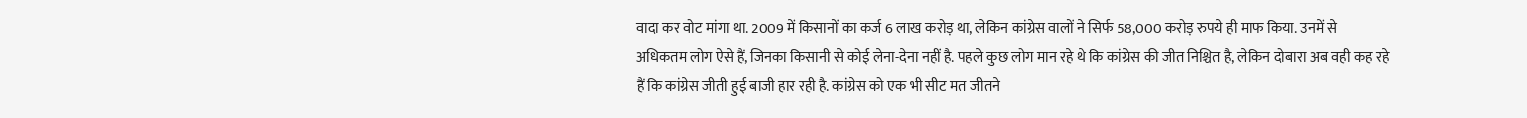वादा कर वोट मांगा था. 2009 में किसानों का कर्ज 6 लाख करोड़ था, लेकिन कांग्रेस वालों ने सिर्फ 58,000 करोड़ रुपये ही माफ किया. उनमें से अधिकतम लोग ऐसे हैं, जिनका किसानी से कोई लेना-देना नहीं है. पहले कुछ लोग मान रहे थे कि कांग्रेस की जीत निश्चित है, लेकिन दोबारा अब वही कह रहे हैं कि कांग्रेस जीती हुई बाजी हार रही है. कांग्रेस को एक भी सीट मत जीतने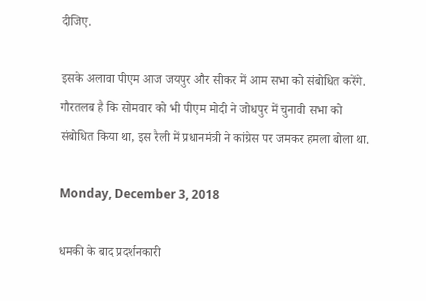दीजिए.

इसके अलावा पीएम आज जयपुर और सीकर में आम सभा को संबोधित करेंगे. गौरतलब है कि सोमवार को भी पीएम मोदी ने जोधपुर में चुनावी सभा को संबोधित किया था, इस रैली में प्रधानमंत्री ने कांग्रेस पर जमकर हमला बोला था.

Monday, December 3, 2018

धमकी के बाद प्रदर्शनकारी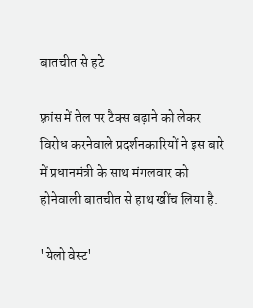बातचीत से हटे

फ़्रांस में तेल पर टैक्स बढ़ाने को लेकर विरोध करनेवाले प्रदर्शनकारियों ने इस बारे में प्रधानमंत्री के साथ मंगलवार को होनेवाली बातचीत से हाथ खींच लिया है.

'येलो वेस्ट'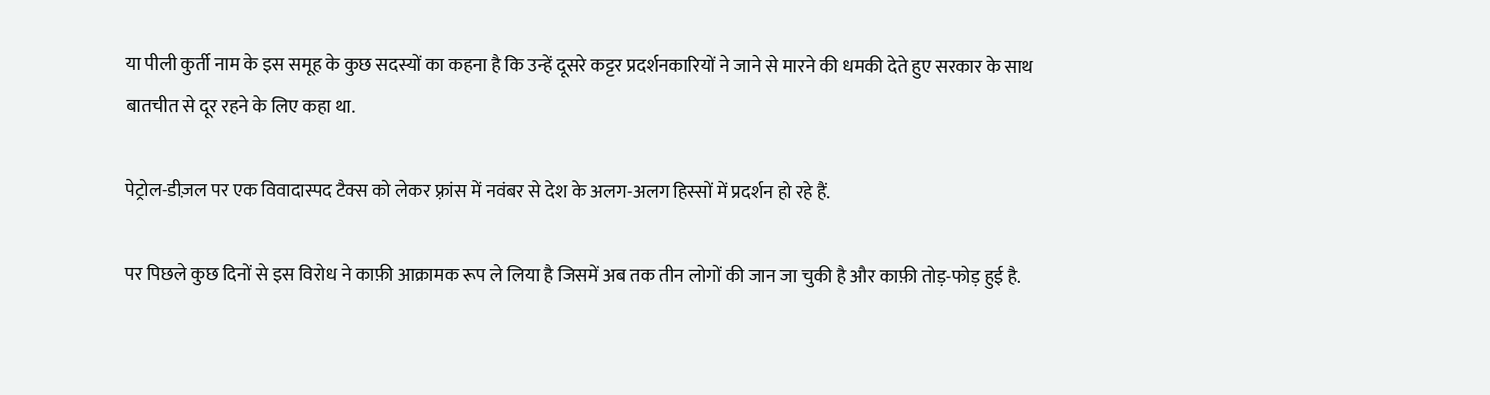या पीली कुर्ती नाम के इस समूह के कुछ सदस्यों का कहना है कि उन्हें दूसरे कट्टर प्रदर्शनकारियों ने जाने से मारने की धमकी देते हुए सरकार के साथ बातचीत से दूर रहने के लिए कहा था.

पेट्रोल-डीज़ल पर एक विवादास्पद टैक्स को लेकर फ़्रांस में नवंबर से देश के अलग-अलग हिस्सों में प्रदर्शन हो रहे हैं.

पर पिछले कुछ दिनों से इस विरोध ने काफ़ी आक्रामक रूप ले लिया है जिसमें अब तक तीन लोगों की जान जा चुकी है और काफ़ी तोड़-फोड़ हुई है.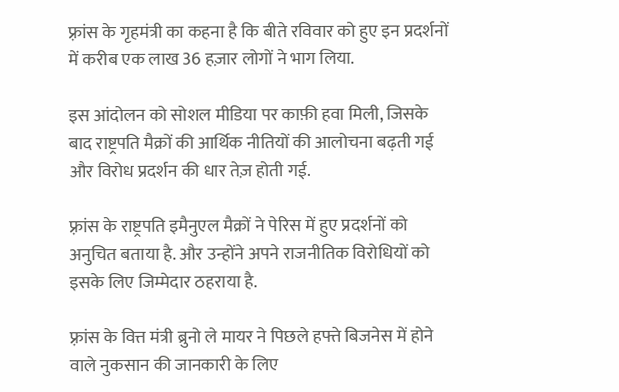फ़्रांस के गृहमंत्री का कहना है कि बीते रविवार को हुए इन प्रदर्शनों में करीब एक लाख 36 हज़ार लोगों ने भाग लिया.

इस आंदोलन को सोशल मीडिया पर काफ़ी हवा मिली, जिसके बाद राष्ट्रपति मैक्रों की आर्थिक नीतियों की आलोचना बढ़ती गई और विरोध प्रदर्शन की धार तेज़ होती गई.

फ़्रांस के राष्ट्रपति इमैनुएल मैक्रों ने पेरिस में हुए प्रदर्शनों को अनुचित बताया है. और उन्होंने अपने राजनीतिक विरोधियों को इसके लिए जिम्मेदार ठहराया है.

फ़्रांस के वित्त मंत्री ब्रुनो ले मायर ने पिछले हफ्ते बिजनेस में होने वाले नुकसान की जानकारी के लिए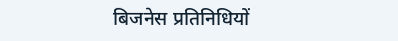बिजनेस प्रतिनिधियों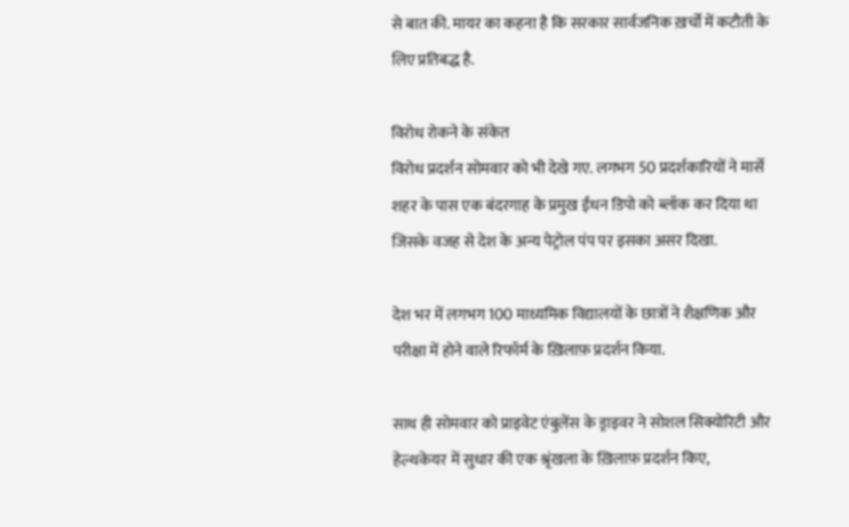से बात की. मायर का कहना है कि सरकार सार्वजनिक ख़र्चों में कटौती के लिए प्रतिबद्ध है.

विरोध रोकने के संकेत
विरोध प्रदर्शन सोमवार को भी देखे गए. लगभग 50 प्रदर्शकारियों ने मार्से शहर के पास एक बंदरगाह के प्रमुख ईंधन डिपो को ब्लॉक कर दिया था जिसके वजह से देश के अन्य पेट्रोल पंप पर इसका असर दिखा.

देश भर में लगभग 100 माध्यमिक विद्यालयों के छात्रों ने शैक्षणिक और परीक्षा में होने वाले रिफॉर्म के ख़िलाफ़ प्रदर्शन किया.

साथ ही सोमवार को प्राइवेट एंबुलेंस के ड्राइवर ने सोशल सिक्योरिटी और हेल्थकेयर में सुधार की एक श्रृंखला के ख़िलाफ़ प्रदर्शन किए,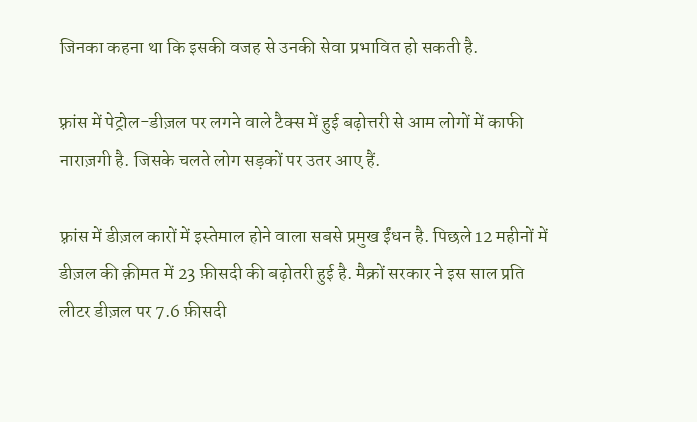जिनका कहना था कि इसकी वजह से उनकी सेवा प्रभावित हो सकती है.

फ़्रांस में पेट्रोल-डीज़ल पर लगने वाले टैक्स में हुई बढ़ोत्तरी से आम लोगों में काफी नाराज़गी है. जिसके चलते लोग सड़कों पर उतर आए हैं.

फ़्रांस में डीज़ल कारों में इस्तेमाल होने वाला सबसे प्रमुख ईंधन है. पिछले 12 महीनों में डीज़ल की क़ीमत में 23 फ़ीसदी की बढ़ोतरी हुई है. मैक्रों सरकार ने इस साल प्रति लीटर डीज़ल पर 7.6 फ़ीसदी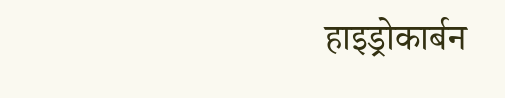हाइड्रोकार्बन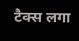टैक्स लगा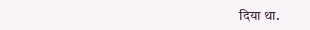दिया था.